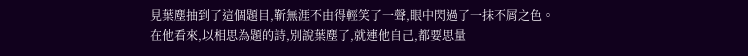見葉塵抽到了這個題目,靳無涯不由得輕笑了一聲,眼中閃過了一抹不屑之色。
在他看來,以相思為題的詩,別說葉塵了,就連他自己,都要思量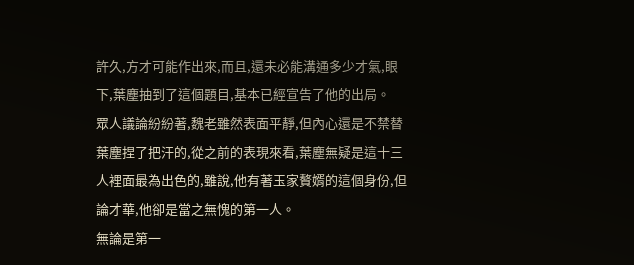許久,方才可能作出來,而且,還未必能溝通多少才氣,眼下,葉塵抽到了這個題目,基本已經宣告了他的出局。
眾人議論紛紛著,魏老雖然表面平靜,但內心還是不禁替葉塵捏了把汗的,從之前的表現來看,葉塵無疑是這十三人裡面最為出色的,雖說,他有著玉家贅婿的這個身份,但論才華,他卻是當之無愧的第一人。
無論是第一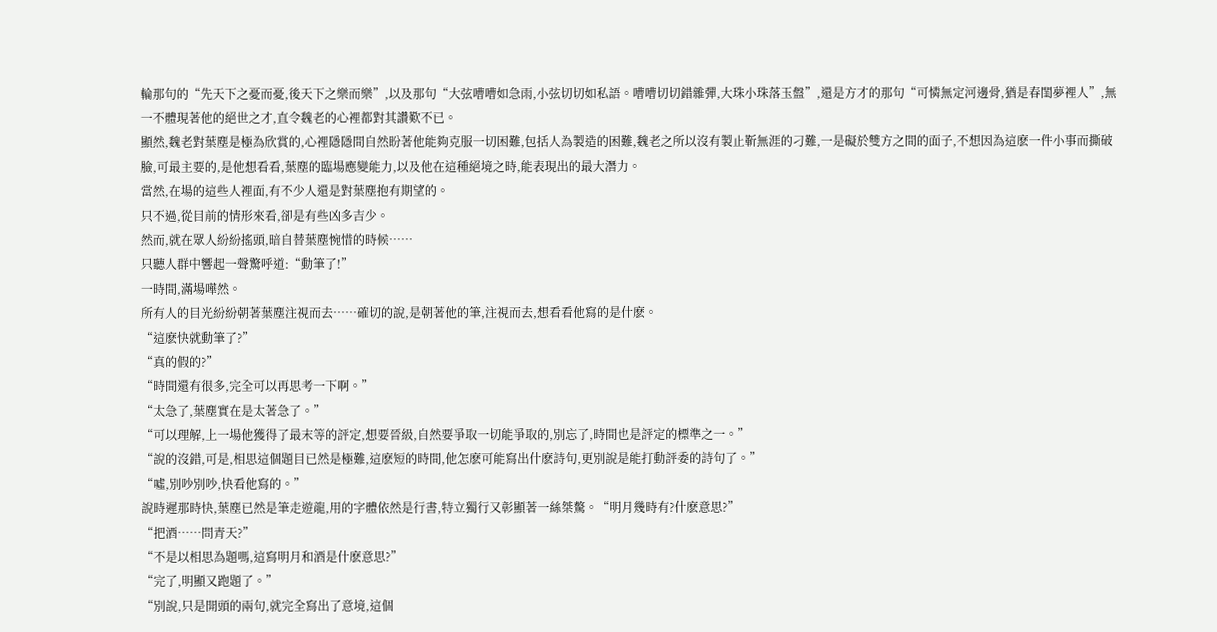輪那句的“先天下之憂而憂,後天下之樂而樂”,以及那句“大弦嘈嘈如急雨,小弦切切如私語。嘈嘈切切錯雜彈,大珠小珠落玉盤”,還是方才的那句“可憐無定河邊骨,猶是春閨夢裡人”,無一不體現著他的絕世之才,直令魏老的心裡都對其讚歎不已。
顯然,魏老對葉塵是極為欣賞的,心裡隱隱間自然盼著他能夠克服一切困難,包括人為製造的困難,魏老之所以沒有製止靳無涯的刁難,一是礙於雙方之間的面子,不想因為這麽一件小事而撕破臉,可最主要的,是他想看看,葉塵的臨場應變能力,以及他在這種絕境之時,能表現出的最大潛力。
當然,在場的這些人裡面,有不少人還是對葉塵抱有期望的。
只不過,從目前的情形來看,卻是有些凶多吉少。
然而,就在眾人紛紛搖頭,暗自替葉塵惋惜的時候……
只聽人群中響起一聲驚呼道:“動筆了!”
一時間,滿場嘩然。
所有人的目光紛紛朝著葉塵注視而去……確切的說,是朝著他的筆,注視而去,想看看他寫的是什麽。
“這麽快就動筆了?”
“真的假的?”
“時間還有很多,完全可以再思考一下啊。”
“太急了,葉塵實在是太著急了。”
“可以理解,上一場他獲得了最末等的評定,想要晉級,自然要爭取一切能爭取的,別忘了,時間也是評定的標準之一。”
“說的沒錯,可是,相思這個題目已然是極難,這麽短的時間,他怎麽可能寫出什麽詩句,更別說是能打動評委的詩句了。”
“噓,別吵別吵,快看他寫的。”
說時遲那時快,葉塵已然是筆走遊龍,用的字體依然是行書,特立獨行又彰顯著一絲桀驁。“明月幾時有?什麽意思?”
“把酒……問青天?”
“不是以相思為題嗎,這寫明月和酒是什麽意思?”
“完了,明顯又跑題了。”
“別說,只是開頭的兩句,就完全寫出了意境,這個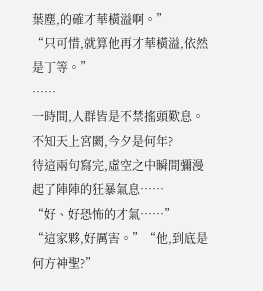葉塵,的確才華橫溢啊。”
“只可惜,就算他再才華橫溢,依然是丁等。”
……
一時間,人群皆是不禁搖頭歎息。
不知天上宮闕,今夕是何年?
待這兩句寫完,虛空之中瞬間彌漫起了陣陣的狂暴氣息……
“好、好恐怖的才氣……”
“這家夥,好厲害。”“他,到底是何方神聖?”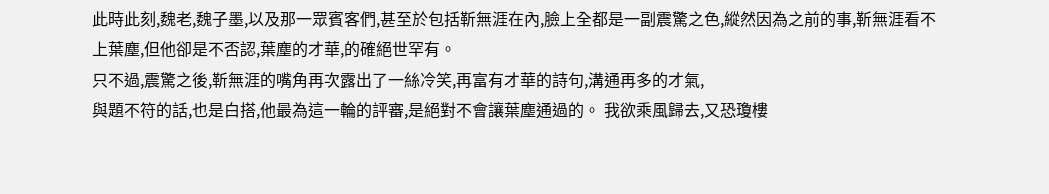此時此刻,魏老,魏子墨,以及那一眾賓客們,甚至於包括靳無涯在內,臉上全都是一副震驚之色,縱然因為之前的事,靳無涯看不上葉塵,但他卻是不否認,葉塵的才華,的確絕世罕有。
只不過,震驚之後,靳無涯的嘴角再次露出了一絲冷笑,再富有才華的詩句,溝通再多的才氣,
與題不符的話,也是白搭,他最為這一輪的評審,是絕對不會讓葉塵通過的。 我欲乘風歸去,又恐瓊樓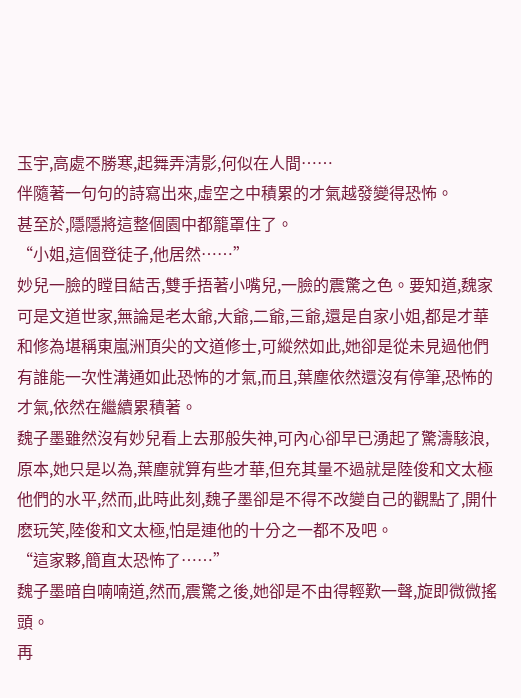玉宇,高處不勝寒,起舞弄清影,何似在人間……
伴隨著一句句的詩寫出來,虛空之中積累的才氣越發變得恐怖。
甚至於,隱隱將這整個園中都籠罩住了。
“小姐,這個登徒子,他居然……”
妙兒一臉的瞠目結舌,雙手捂著小嘴兒,一臉的震驚之色。要知道,魏家可是文道世家,無論是老太爺,大爺,二爺,三爺,還是自家小姐,都是才華和修為堪稱東嵐洲頂尖的文道修士,可縱然如此,她卻是從未見過他們有誰能一次性溝通如此恐怖的才氣,而且,葉塵依然還沒有停筆,恐怖的才氣,依然在繼續累積著。
魏子墨雖然沒有妙兒看上去那般失神,可內心卻早已湧起了驚濤駭浪,原本,她只是以為,葉塵就算有些才華,但充其量不過就是陸俊和文太極他們的水平,然而,此時此刻,魏子墨卻是不得不改變自己的觀點了,開什麽玩笑,陸俊和文太極,怕是連他的十分之一都不及吧。
“這家夥,簡直太恐怖了……”
魏子墨暗自喃喃道,然而,震驚之後,她卻是不由得輕歎一聲,旋即微微搖頭。
再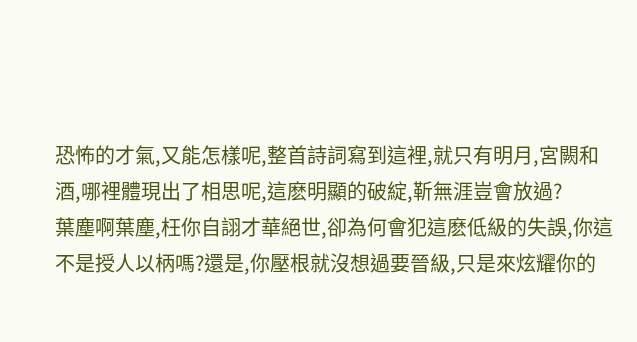恐怖的才氣,又能怎樣呢,整首詩詞寫到這裡,就只有明月,宮闕和酒,哪裡體現出了相思呢,這麽明顯的破綻,靳無涯豈會放過?
葉塵啊葉塵,枉你自詡才華絕世,卻為何會犯這麽低級的失誤,你這不是授人以柄嗎?還是,你壓根就沒想過要晉級,只是來炫耀你的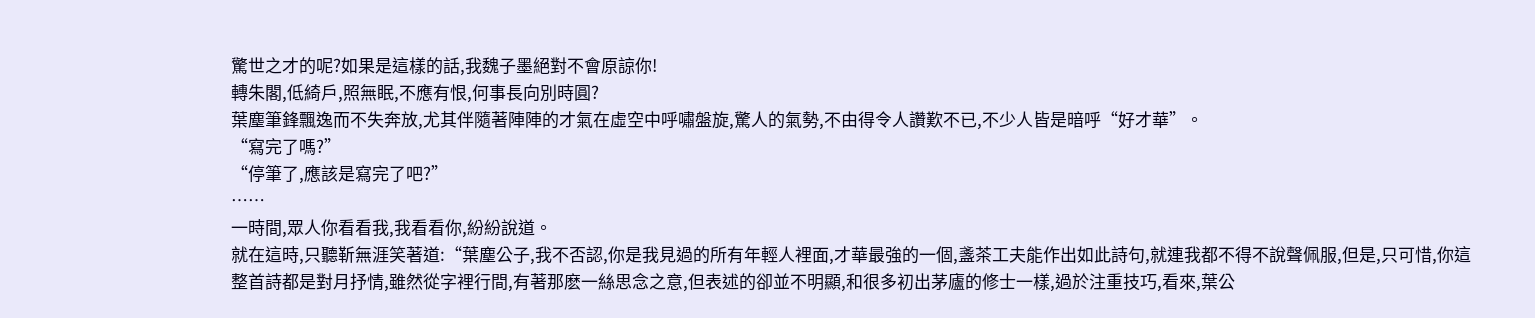驚世之才的呢?如果是這樣的話,我魏子墨絕對不會原諒你!
轉朱閣,低綺戶,照無眠,不應有恨,何事長向別時圓?
葉塵筆鋒飄逸而不失奔放,尤其伴隨著陣陣的才氣在虛空中呼嘯盤旋,驚人的氣勢,不由得令人讚歎不已,不少人皆是暗呼“好才華”。
“寫完了嗎?”
“停筆了,應該是寫完了吧?”
……
一時間,眾人你看看我,我看看你,紛紛說道。
就在這時,只聽靳無涯笑著道:“葉塵公子,我不否認,你是我見過的所有年輕人裡面,才華最強的一個,盞茶工夫能作出如此詩句,就連我都不得不說聲佩服,但是,只可惜,你這整首詩都是對月抒情,雖然從字裡行間,有著那麽一絲思念之意,但表述的卻並不明顯,和很多初出茅廬的修士一樣,過於注重技巧,看來,葉公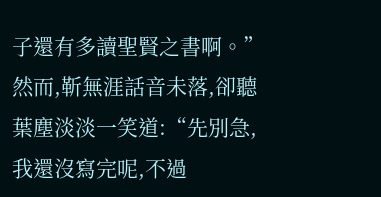子還有多讀聖賢之書啊。”
然而,靳無涯話音未落,卻聽葉塵淡淡一笑道:“先別急,我還沒寫完呢,不過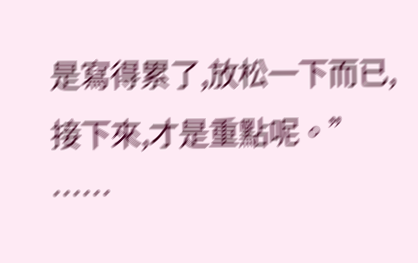是寫得累了,放松一下而已,接下來,才是重點呢。”
……